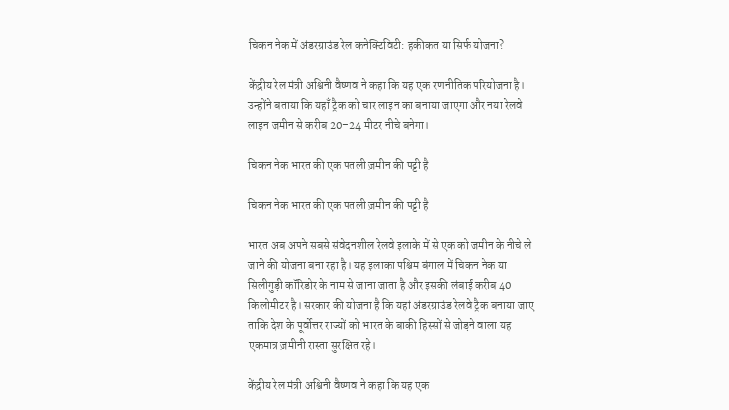चिकन नेक में अंडरग्राउंड रेल कनेक्टिविटी: हकीकत या सिर्फ योजना?

केंद्रीय रेल मंत्री अश्विनी वैष्णव ने कहा कि यह एक रणनीतिक परियोजना है। उन्होंने बताया कि यहाँ ट्रैक को चार लाइन का बनाया जाएगा और नया रेलवे लाइन जमीन से करीब 20–24 मीटर नीचे बनेगा।

चिकन नेक भारत की एक पतली ज़मीन की पट्टी है

चिकन नेक भारत की एक पतली ज़मीन की पट्टी है

भारत अब अपने सबसे संवेदनशील रेलवे इलाके में से एक को जमीन के नीचे ले जाने की योजना बना रहा है। यह इलाका पश्चिम बंगाल में चिकन नेक या सिलीगुड़ी कॉरिडोर के नाम से जाना जाता है और इसकी लंबाई करीब 40 किलोमीटर है। सरकार की योजना है कि यहां अंडरग्राउंड रेलवे ट्रैक बनाया जाए ताकि देश के पूर्वोत्तर राज्यों को भारत के बाकी हिस्सों से जोड़ने वाला यह एकमात्र ज़मीनी रास्ता सुरक्षित रहे।

केंद्रीय रेल मंत्री अश्विनी वैष्णव ने कहा कि यह एक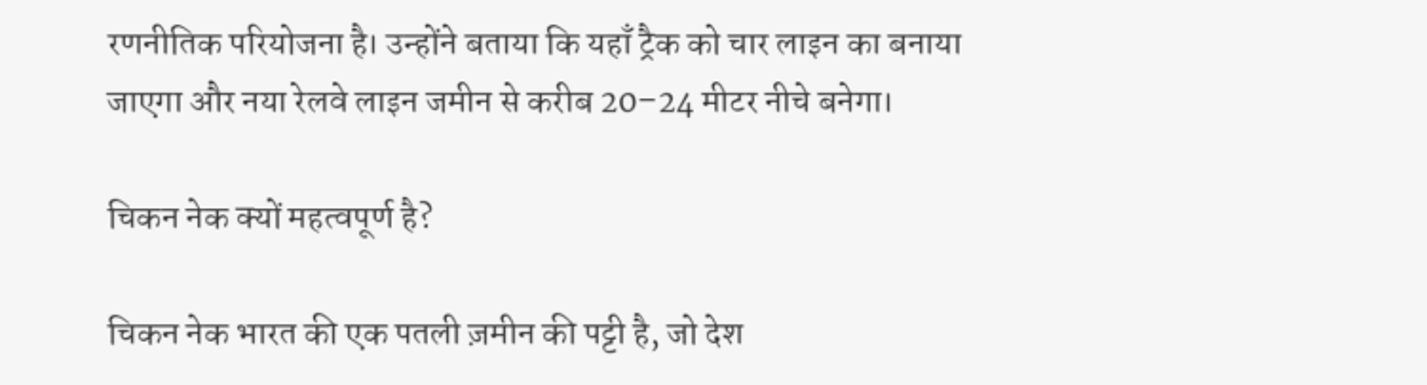रणनीतिक परियोजना है। उन्होंने बताया कि यहाँ ट्रैक को चार लाइन का बनाया जाएगा और नया रेलवे लाइन जमीन से करीब 20–24 मीटर नीचे बनेगा।

चिकन नेक क्यों महत्वपूर्ण है?

चिकन नेक भारत की एक पतली ज़मीन की पट्टी है, जो देश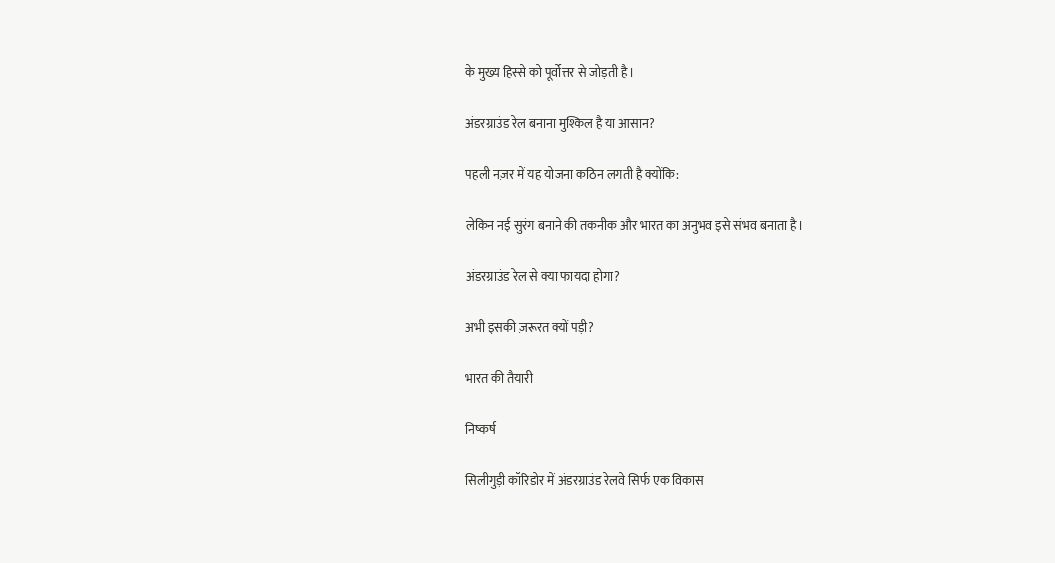के मुख्य हिस्से को पूर्वोत्तर से जोड़ती है।

अंडरग्राउंड रेल बनाना मुश्किल है या आसान?

पहली नज़र में यह योजना कठिन लगती है क्योंकि:

लेकिन नई सुरंग बनाने की तकनीक और भारत का अनुभव इसे संभव बनाता है।

अंडरग्राउंड रेल से क्या फायदा होगा?

अभी इसकी ज़रूरत क्यों पड़ी?

भारत की तैयारी

निष्कर्ष

सिलीगुड़ी कॉरिडोर में अंडरग्राउंड रेलवे सिर्फ एक विकास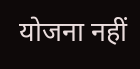योजना नहीं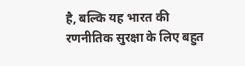है, बल्कि यह भारत की रणनीतिक सुरक्षा के लिए बहुत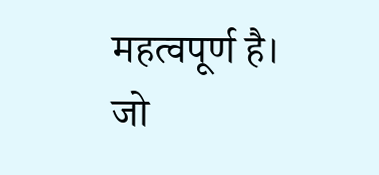महत्वपूर्ण है। जो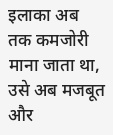इलाका अब तक कमजोरी माना जाता था, उसे अब मजबूत और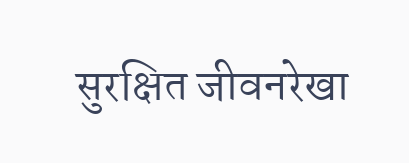सुरक्षित जीवनरेखा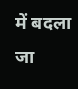में बदला जा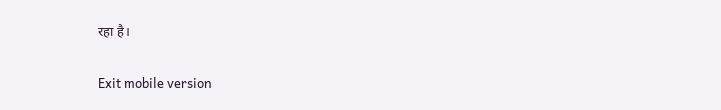रहा है।

Exit mobile version